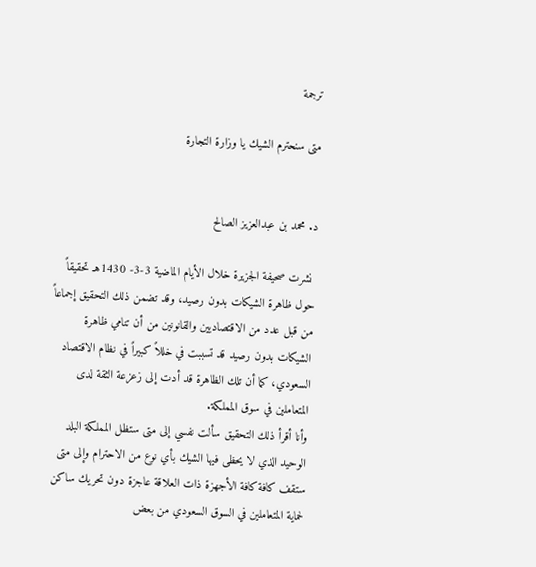ترجمة

متى سنحترم الشيك يا وزارة التجارة


د. محمد بن عبدالعزيز الصالح

 نشرت صحيفة الجزيرة خلال الأيام الماضية 3-3- 1430هـ تحقيقاً حول ظاهرة الشيكات بدون رصيد، وقد تضمن ذلك التحقيق إجماعاً من قبل عدد من الاقتصاديين والقانونين من أن تنامي ظاهرة الشيكات بدون رصيد قد تسببت في خللاً كبيراً في نظام الاقتصاد السعودي، كما أن تلك الظاهرة قد أدت إلى زعزعة الثقة لدى المتعاملين في سوق المملكة.
وأنا أقرأ ذلك التحقيق سألت نفسي إلى متى ستظل المملكة البلد الوحيد الذي لا يحظى فيها الشيك بأي نوع من الاحترام وإلى متى ستقف كافة كافة الأجهزة ذات العلاقة عاجزة دون تحريك ساكن لحماية المتعاملين في السوق السعودي من بعض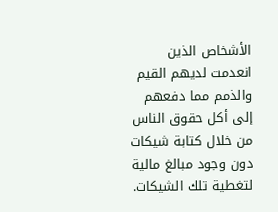الأشخاص الذين انعدمت لديهم القيم والذمم مما دفعهم إلى أكل حقوق الناس من خلال كتابة شيكات دون وجود مبالغ مالية لتغطية تلك الشيكات.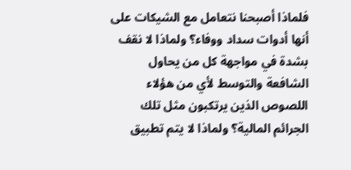فلماذا أصبحنا نتعامل مع الشيكات على أنها أدوات سداد ووفاء؟ ولماذا لا نقف بشدة في مواجهة كل من يحاول الشافعة والتوسط لأي من هؤلاء اللصوص الذين يرتكبون مثل تلك الجرائم المالية؟ ولماذا لا يتم تطبيق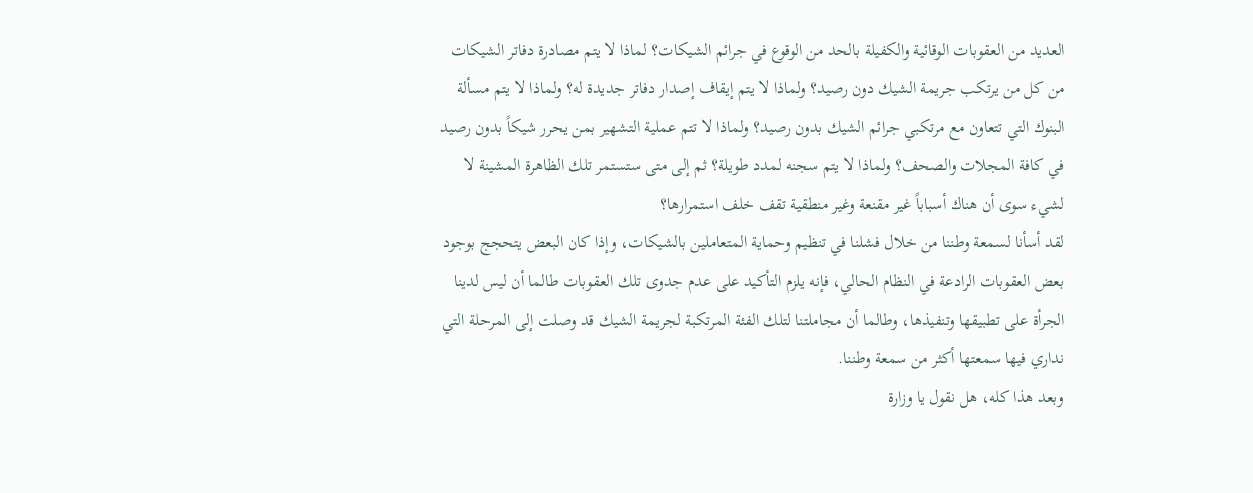العديد من العقوبات الوقائية والكفيلة بالحد من الوقوع في جرائم الشيكات؟ لماذا لا يتم مصادرة دفاتر الشيكات من كل من يرتكب جريمة الشيك دون رصيد؟ ولماذا لا يتم إيقاف إصدار دفاتر جديدة له؟ ولماذا لا يتم مسألة البنوك التي تتعاون مع مرتكبي جرائم الشيك بدون رصيد؟ ولماذا لا تتم عملية التشهير بمن يحرر شيكاً بدون رصيد في كافة المجلات والصحف؟ ولماذا لا يتم سجنه لمدد طويلة؟ ثم إلى متى ستستمر تلك الظاهرة المشينة لا لشيء سوى أن هناك أسباباً غير مقنعة وغير منطقية تقف خلف استمرارها؟
لقد أسأنا لسمعة وطننا من خلال فشلنا في تنظيم وحماية المتعاملين بالشيكات، وإذا كان البعض يتحجج بوجود بعض العقوبات الرادعة في النظام الحالي، فإنه يلزم التأكيد على عدم جدوى تلك العقوبات طالما أن ليس لدينا الجرأة على تطبيقها وتنفيذها، وطالما أن مجاملتنا لتلك الفئة المرتكبة لجريمة الشيك قد وصلت إلى المرحلة التي نداري فيها سمعتها أكثر من سمعة وطننا.
وبعد هذا كله، هل نقول يا وزارة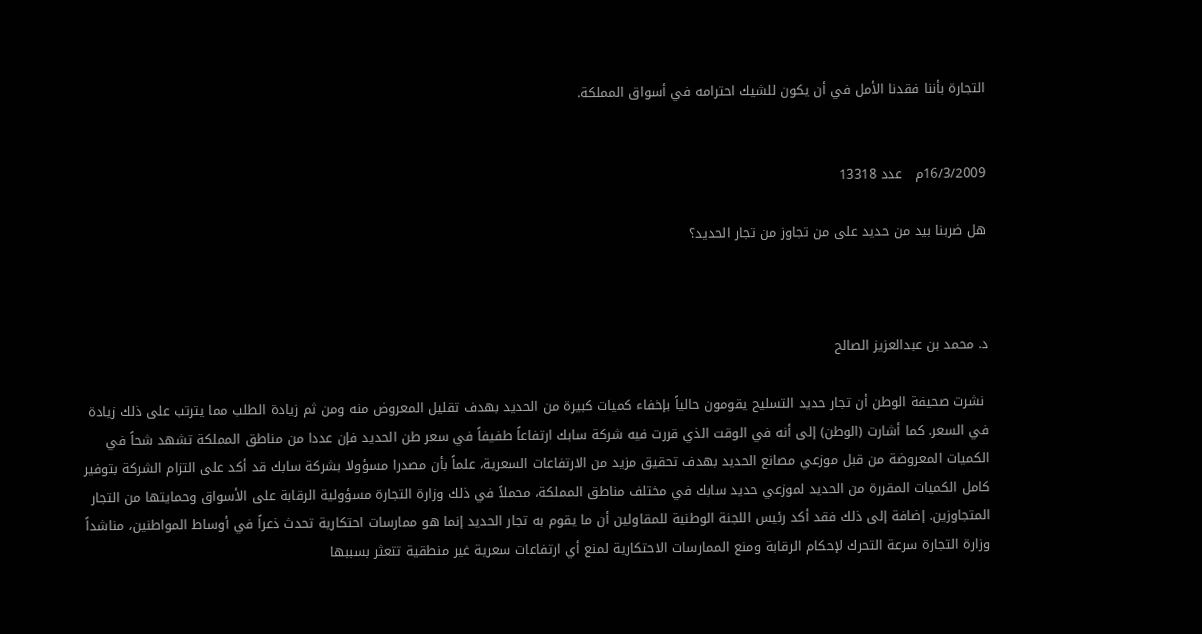التجارة بأننا فقدنا الأمل في أن يكون للشيك احترامه في أسواق المملكة.


16/3/2009م   عدد 13318

هل ضربنا بيد من حديد على من تجاوز من تجار الحديد؟



د. محمد بن عبدالعزيز الصالح

 نشرت صحيفة الوطن أن تجار حديد التسليح يقومون حالياً بإخفاء كميات كبيرة من الحديد بهدف تقليل المعروض منه ومن ثم زيادة الطلب مما يترتب على ذلك زيادة في السعر. كما أشارت (الوطن) إلى أنه في الوقت الذي قررت فيه شركة سابك ارتفاعاً طفيفاً في سعر طن الحديد فإن عددا من مناطق المملكة تشهد شحاً في الكميات المعروضة من قبل موزعي مصانع الحديد بهدف تحقيق مزيد من الارتفاعات السعرية، علماً بأن مصدرا مسؤولا بشركة سابك قد أكد على التزام الشركة بتوفير كامل الكميات المقررة من الحديد لموزعي حديد سابك في مختلف مناطق المملكة، محملاً في ذلك وزارة التجارة مسؤولية الرقابة على الأسواق وحمايتها من التجار المتجاوزين. إضافة إلى ذلك فقد أكد رئيس اللجنة الوطنية للمقاولين أن ما يقوم به تجار الحديد إنما هو ممارسات احتكارية تحدث ذعراً في أوساط المواطنين، مناشداً وزارة التجارة سرعة التحرك لإحكام الرقابة ومنع الممارسات الاحتكارية لمنع أي ارتفاعات سعرية غير منطقية تتعثر بسببها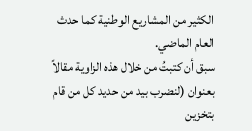الكثير من المشاريع الوطنية كما حدث العام الماضي.
سبق أن كتبتُ من خلال هذه الزاوية مقالاً بعنوان (لنضرب بيد من حديد كل من قام بتخزين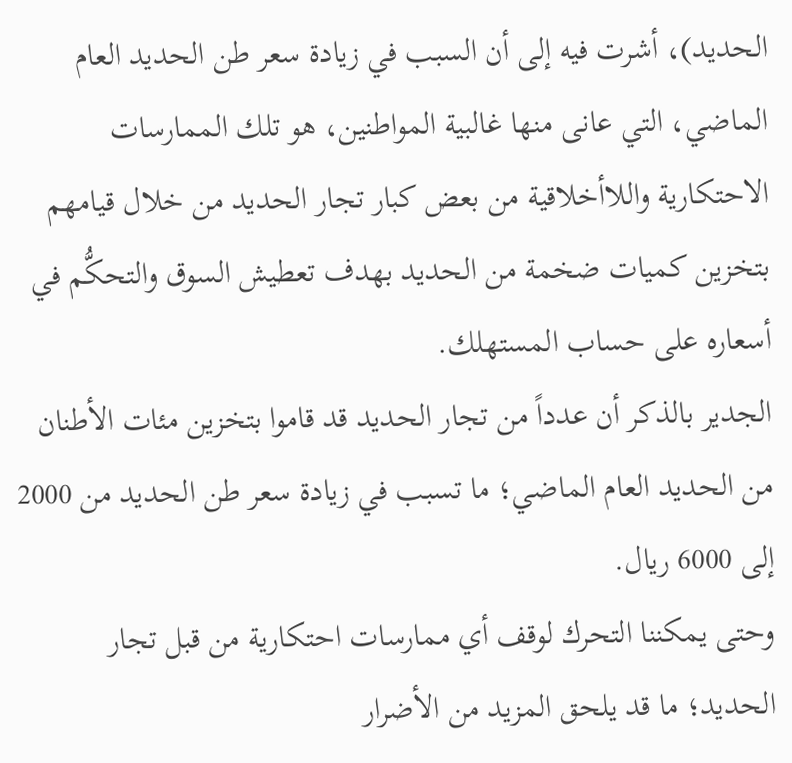الحديد)، أشرت فيه إلى أن السبب في زيادة سعر طن الحديد العام الماضي، التي عانى منها غالبية المواطنين، هو تلك الممارسات الاحتكارية واللاأخلاقية من بعض كبار تجار الحديد من خلال قيامهم بتخزين كميات ضخمة من الحديد بهدف تعطيش السوق والتحكُّم في أسعاره على حساب المستهلك.
الجدير بالذكر أن عدداً من تجار الحديد قد قاموا بتخزين مئات الأطنان من الحديد العام الماضي؛ ما تسبب في زيادة سعر طن الحديد من 2000 إلى 6000 ريال.
وحتى يمكننا التحرك لوقف أي ممارسات احتكارية من قبل تجار الحديد؛ ما قد يلحق المزيد من الأضرار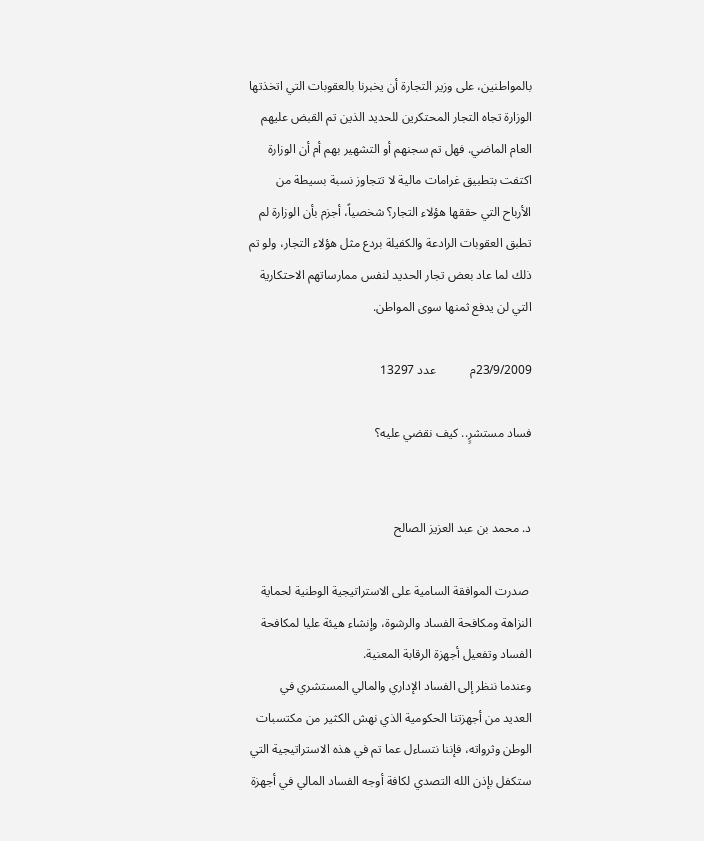بالمواطنين، على وزير التجارة أن يخبرنا بالعقوبات التي اتخذتها الوزارة تجاه التجار المحتكرين للحديد الذين تم القبض عليهم العام الماضي. فهل تم سجنهم أو التشهير بهم أم أن الوزارة اكتفت بتطبيق غرامات مالية لا تتجاوز نسبة بسيطة من الأرباح التي حققها هؤلاء التجار؟ شخصياً، أجزم بأن الوزارة لم تطبق العقوبات الرادعة والكفيلة بردع مثل هؤلاء التجار، ولو تم ذلك لما عاد بعض تجار الحديد لنفس ممارساتهم الاحتكارية التي لن يدفع ثمنها سوى المواطن.

23/9/2009م           عدد 13297

فساد مستشرٍ.. كيف نقضي عليه؟


د. محمد بن عبد العزيز الصالح

 صدرت الموافقة السامية على الاستراتيجية الوطنية لحماية النزاهة ومكافحة الفساد والرشوة، وإنشاء هيئة عليا لمكافحة الفساد وتفعيل أجهزة الرقابة المعنية.
وعندما ننظر إلى الفساد الإداري والمالي المستشري في العديد من أجهزتنا الحكومية الذي نهش الكثير من مكتسبات الوطن وثرواته، فإننا نتساءل عما تم في هذه الاستراتيجية التي ستكفل بإذن الله التصدي لكافة أوجه الفساد المالي في أجهزة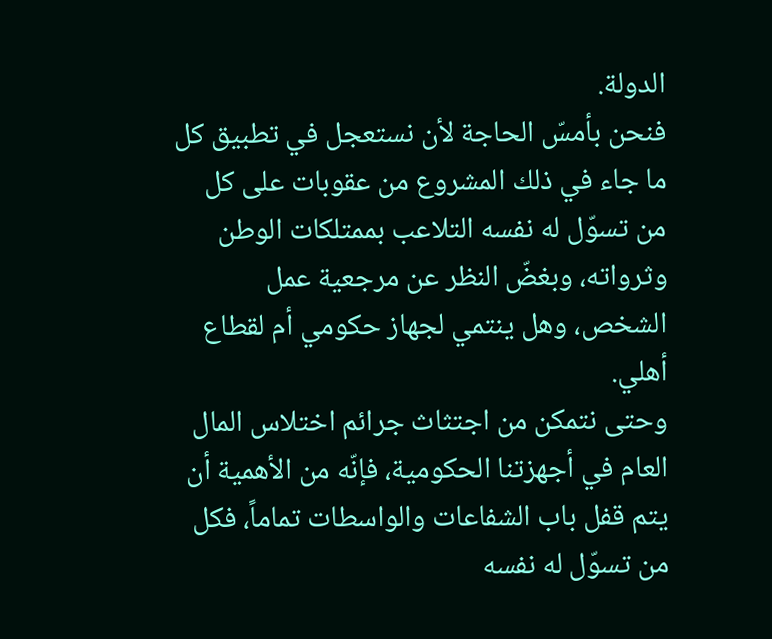الدولة.
فنحن بأمسّ الحاجة لأن نستعجل في تطبيق كل ما جاء في ذلك المشروع من عقوبات على كل من تسوّل له نفسه التلاعب بممتلكات الوطن وثرواته، وبغضّ النظر عن مرجعية عمل الشخص، وهل ينتمي لجهاز حكومي أم لقطاع أهلي.
وحتى نتمكن من اجتثاث جرائم اختلاس المال العام في أجهزتنا الحكومية، فإنّه من الأهمية أن يتم قفل باب الشفاعات والواسطات تماماً، فكل من تسوّل له نفسه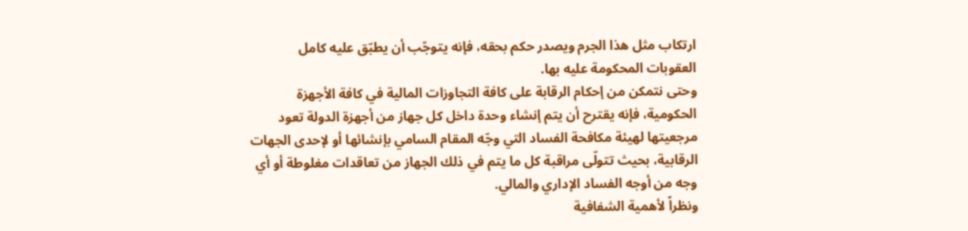ارتكاب مثل هذا الجرم ويصدر حكم بحقه، فإنه يتوجّب أن يطبّق عليه كامل العقوبات المحكومة عليه بها.
وحتى نتمكن من إحكام الرقابة على كافة التجاوزات المالية في كافة الأجهزة الحكومية، فإنه يقترح أن يتم إنشاء وحدة داخل كل جهاز من أجهزة الدولة تعود مرجعيتها لهيئة مكافحة الفساد التي وجّه المقام السامي بإنشائها أو لإحدى الجهات الرقابية، بحيث تتولّى مراقبة كل ما يتم في ذلك الجهاز من تعاقدات مغلوطة أو أي وجه من أوجه الفساد الإداري والمالي.
ونظراً لأهمية الشفافية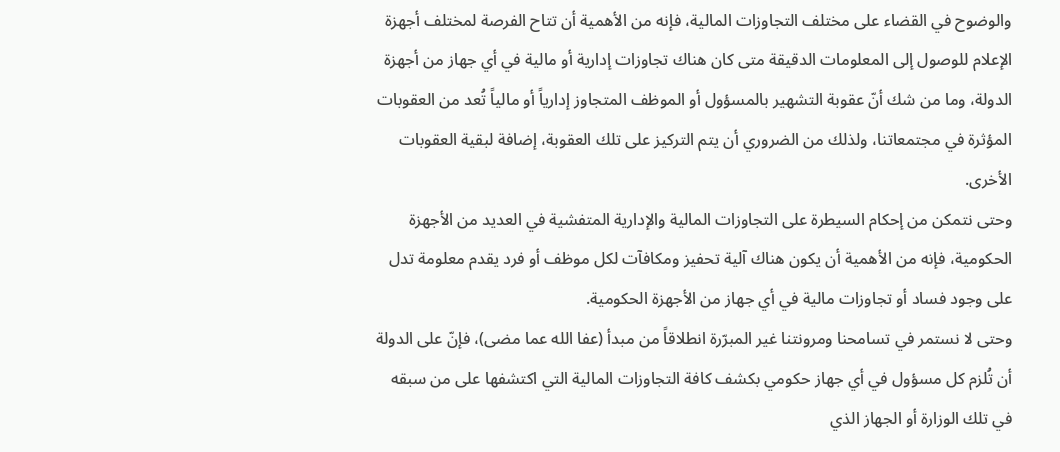والوضوح في القضاء على مختلف التجاوزات المالية، فإنه من الأهمية أن تتاح الفرصة لمختلف أجهزة الإعلام للوصول إلى المعلومات الدقيقة متى كان هناك تجاوزات إدارية أو مالية في أي جهاز من أجهزة الدولة، وما من شك أنّ عقوبة التشهير بالمسؤول أو الموظف المتجاوز إدارياً أو مالياً تُعد من العقوبات المؤثرة في مجتمعاتنا، ولذلك من الضروري أن يتم التركيز على تلك العقوبة، إضافة لبقية العقوبات الأخرى.
وحتى نتمكن من إحكام السيطرة على التجاوزات المالية والإدارية المتفشية في العديد من الأجهزة الحكومية، فإنه من الأهمية أن يكون هناك آلية تحفيز ومكافآت لكل موظف أو فرد يقدم معلومة تدل على وجود فساد أو تجاوزات مالية في أي جهاز من الأجهزة الحكومية.
وحتى لا نستمر في تسامحنا ومرونتنا غير المبرّرة انطلاقاً من مبدأ (عفا الله عما مضى)، فإنّ على الدولة أن تُلزم كل مسؤول في أي جهاز حكومي بكشف كافة التجاوزات المالية التي اكتشفها على من سبقه في تلك الوزارة أو الجهاز الذي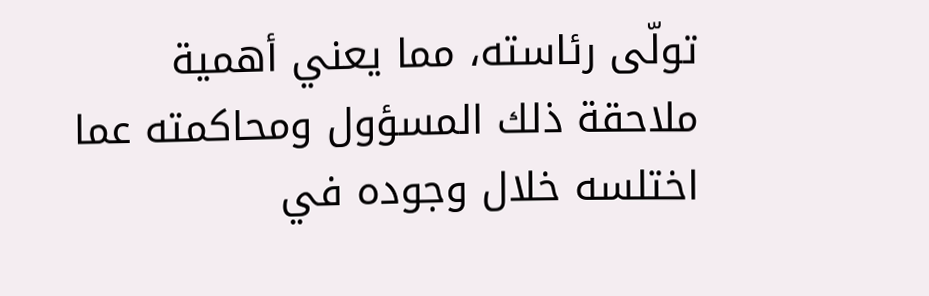تولّى رئاسته، مما يعني أهمية ملاحقة ذلك المسؤول ومحاكمته عما اختلسه خلال وجوده في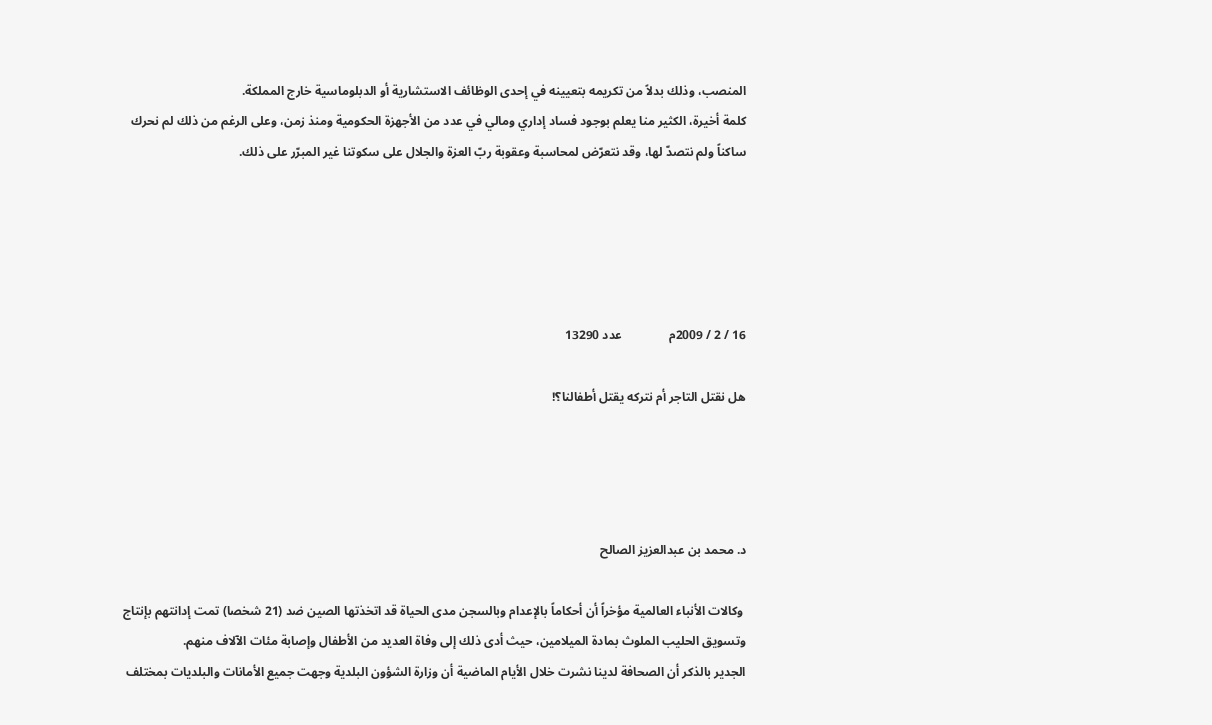المنصب، وذلك بدلاً من تكريمه بتعيينه في إحدى الوظائف الاستشارية أو الدبلوماسية خارج المملكة.
كلمة أخيرة، الكثير منا يعلم بوجود فساد إداري ومالي في عدد من الأجهزة الحكومية ومنذ زمن، وعلى الرغم من ذلك لم نحرك ساكناً ولم نتصدّ لها، وقد نتعرّض لمحاسبة وعقوبة ربّ العزة والجلال على سكوتنا غير المبرّر على ذلك.





16 / 2 / 2009م               عدد 13290

هل نقتل التاجر أم نتركه يقتل أطفالنا؟!




د. محمد بن عبدالعزيز الصالح

 وكالات الأنباء العالمية مؤخراً أن أحكاماً بالإعدام وبالسجن مدى الحياة قد اتخذتها الصين ضد (21 شخصا) تمت إدانتهم بإنتاج وتسويق الحليب الملوث بمادة الميلامين، حيث أدى ذلك إلى وفاة العديد من الأطفال وإصابة مئات الآلاف منهم.
الجدير بالذكر أن الصحافة لدينا نشرت خلال الأيام الماضية أن وزارة الشؤون البلدية وجهت جميع الأمانات والبلديات بمختلف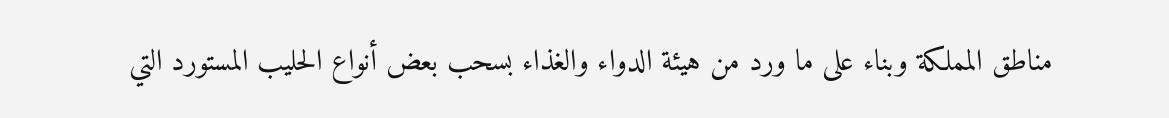مناطق المملكة وبناء على ما ورد من هيئة الدواء والغذاء بسحب بعض أنواع الحليب المستورد التي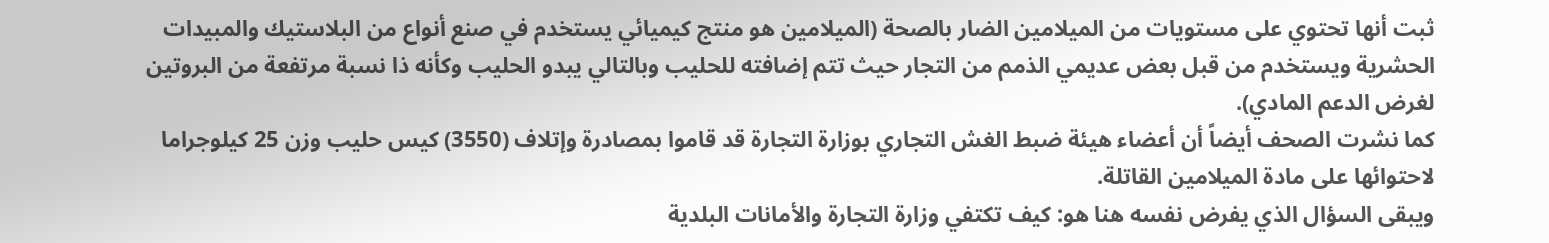ثبت أنها تحتوي على مستويات من الميلامين الضار بالصحة (الميلامين هو منتج كيميائي يستخدم في صنع أنواع من البلاستيك والمبيدات الحشرية ويستخدم من قبل بعض عديمي الذمم من التجار حيث تتم إضافته للحليب وبالتالي يبدو الحليب وكأنه ذا نسبة مرتفعة من البروتين لغرض الدعم المادي).
كما نشرت الصحف أيضاً أن أعضاء هيئة ضبط الغش التجاري بوزارة التجارة قد قاموا بمصادرة وإتلاف (3550) كيس حليب وزن 25 كيلوجراما لاحتوائها على مادة الميلامين القاتلة.
ويبقى السؤال الذي يفرض نفسه هنا هو: كيف تكتفي وزارة التجارة والأمانات البلدية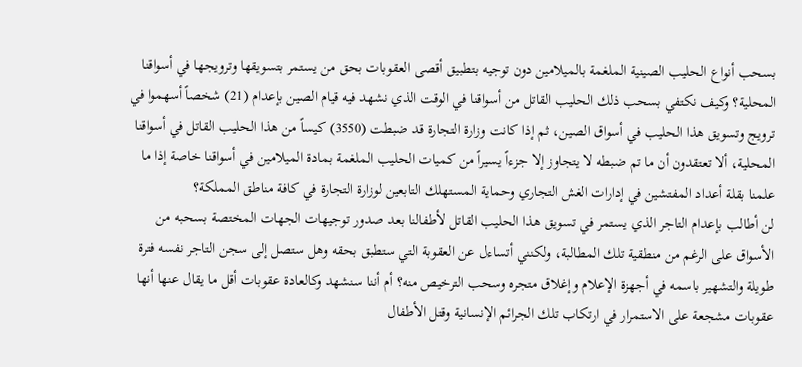بسحب أنواع الحليب الصينية الملغمة بالميلامين دون توجيه بتطبيق أقصى العقوبات بحق من يستمر بتسويقها وترويجها في أسواقنا المحلية؟ وكيف نكتفي بسحب ذلك الحليب القاتل من أسواقنا في الوقت الذي نشهد فيه قيام الصين بإعدام (21) شخصاً أسهموا في ترويج وتسويق هذا الحليب في أسواق الصين، ثم إذا كانت وزارة التجارة قد ضبطت (3550) كيساً من هذا الحليب القاتل في أسواقنا المحلية، ألا تعتقدون أن ما تم ضبطه لا يتجاوز إلا جزءاً يسيراً من كميات الحليب الملغمة بمادة الميلامين في أسواقنا خاصة إذا ما علمنا بقلة أعداد المفتشين في إدارات الغش التجاري وحماية المستهلك التابعين لوزارة التجارة في كافة مناطق المملكة؟
لن أطالب بإعدام التاجر الذي يستمر في تسويق هذا الحليب القاتل لأطفالنا بعد صدور توجيهات الجهات المختصة بسحبه من الأسواق على الرغم من منطقية تلك المطالبة، ولكنني أتساءل عن العقوبة التي ستطبق بحقه وهل ستصل إلى سجن التاجر نفسه فترة طويلة والتشهير باسمه في أجهزة الإعلام وإغلاق متجره وسحب الترخيص منه؟ أم أننا سنشهد وكالعادة عقوبات أقل ما يقال عنها أنها عقوبات مشجعة على الاستمرار في ارتكاب تلك الجرائم الإنسانية وقتل الأطفال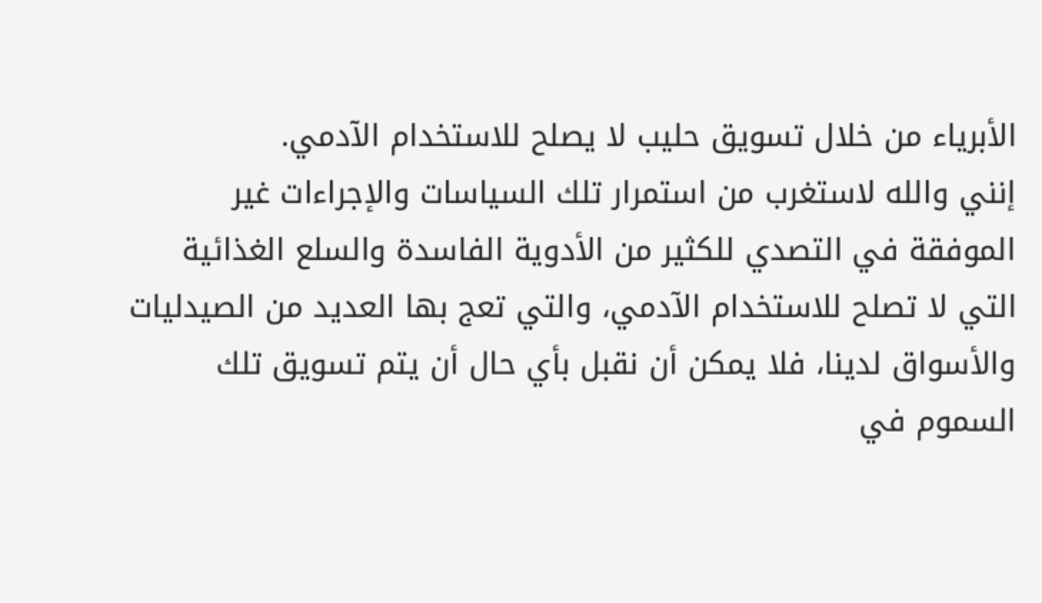الأبرياء من خلال تسويق حليب لا يصلح للاستخدام الآدمي.
إنني والله لاستغرب من استمرار تلك السياسات والإجراءات غير الموفقة في التصدي للكثير من الأدوية الفاسدة والسلع الغذائية التي لا تصلح للاستخدام الآدمي، والتي تعج بها العديد من الصيدليات والأسواق لدينا، فلا يمكن أن نقبل بأي حال أن يتم تسويق تلك السموم في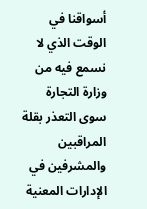أسواقنا في الوقت الذي لا نسمع فيه من وزارة التجارة سوى التعذر بقلة المراقبين والمشرفين في الإدارات المعنية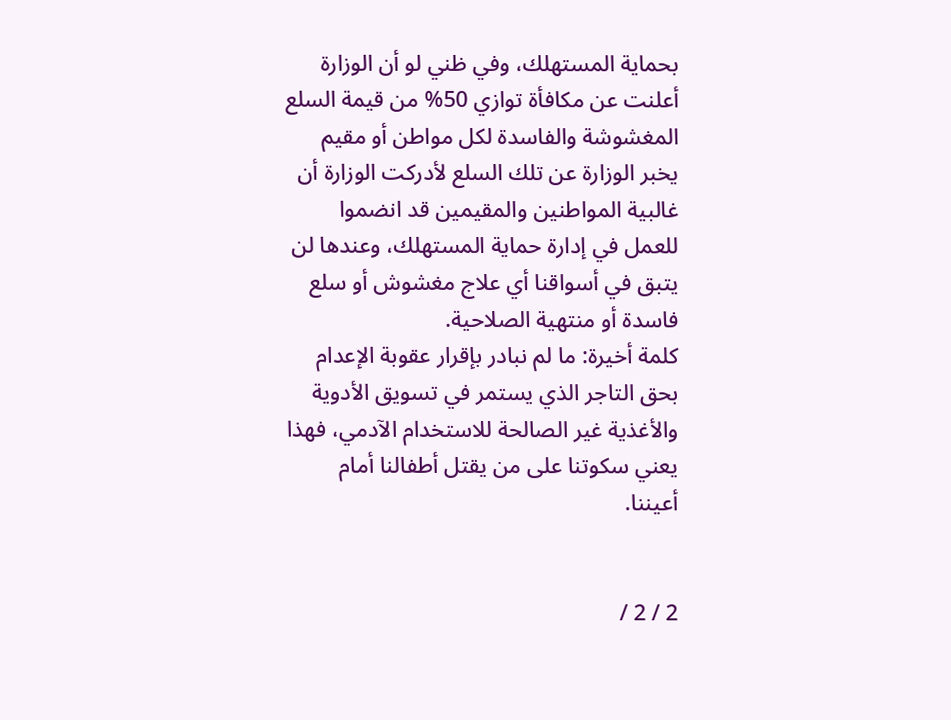بحماية المستهلك، وفي ظني لو أن الوزارة أعلنت عن مكافأة توازي 50% من قيمة السلع المغشوشة والفاسدة لكل مواطن أو مقيم يخبر الوزارة عن تلك السلع لأدركت الوزارة أن غالبية المواطنين والمقيمين قد انضموا للعمل في إدارة حماية المستهلك، وعندها لن يتبق في أسواقنا أي علاج مغشوش أو سلع فاسدة أو منتهية الصلاحية.
كلمة أخيرة: ما لم نبادر بإقرار عقوبة الإعدام بحق التاجر الذي يستمر في تسويق الأدوية والأغذية غير الصالحة للاستخدام الآدمي، فهذا يعني سكوتنا على من يقتل أطفالنا أمام أعيننا.


2 / 2 /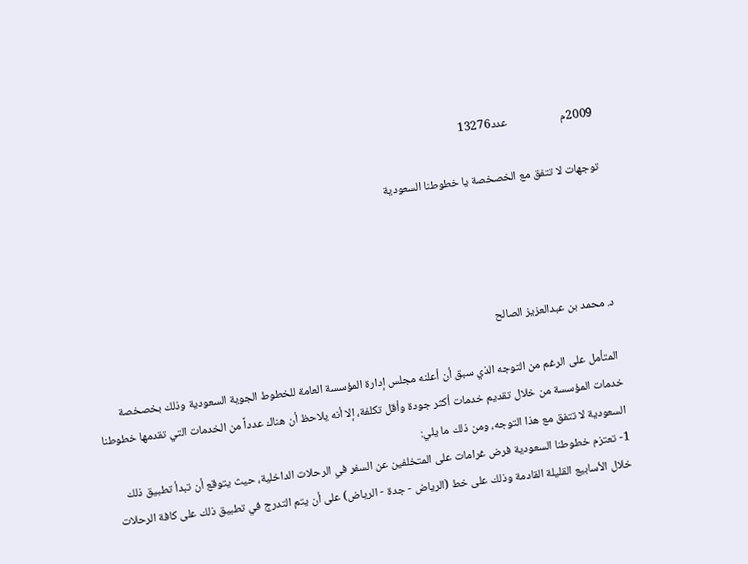2009م                    عدد13276

توجهات لا تتفق مع الخصخصة يا خطوطنا السعودية




د. محمد بن عبدالعزيز الصالح

 المتأمل على الرغم من التوجه الذي سبق أن أعلنه مجلس إدارة المؤسسة العامة للخطوط الجوية السعودية وذلك بخصخصة خدمات المؤسسة من خلال تقديم خدمات أكثر جودة وأقل تكلفة، إلا أنه يلاحظ أن هناك عدداً من الخدمات التي تقدمها خطوطنا السعودية لا تتفق مع هذا التوجه، ومن ذلك ما يلي:
1- تعتزم خطوطنا السعودية فرض غرامات على المتخلفين عن السفر في الرحلات الداخلية، حيث يتوقع أن تبدأ تطبيق ذلك خلال الأسابيع القليلة القادمة وذلك على خط (الرياض - جدة - الرياض) على أن يتم التدرج في تطبيق ذلك على كافة الرحلات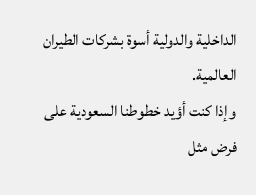الداخلية والدولية أسوة بشركات الطيران العالمية.
وإذا كنت أؤيد خطوطنا السعودية على فرض مثل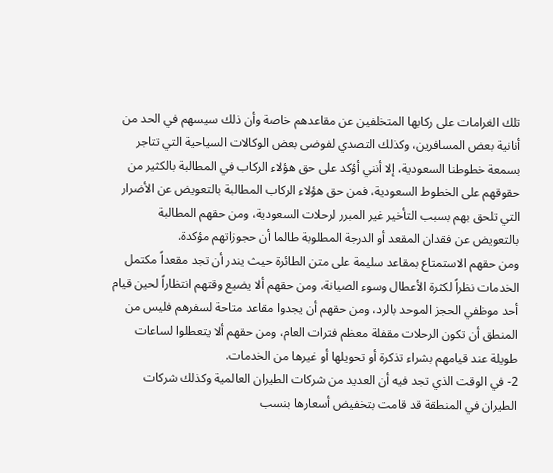تلك الغرامات على ركابها المتخلفين عن مقاعدهم خاصة وأن ذلك سيسهم في الحد من أنانية بعض المسافرين، وكذلك التصدي لفوضى بعض الوكالات السياحية التي تتاجر بسمعة خطوطنا السعودية، إلا أنني أؤكد على حق هؤلاء الركاب في المطالبة بالكثير من حقوقهم على الخطوط السعودية، فمن حق هؤلاء الركاب المطالبة بالتعويض عن الأضرار التي تلحق بهم بسبب التأخير غير المبرر لرحلات السعودية، ومن حقهم المطالبة بالتعويض عن فقدان المقعد أو الدرجة المطلوبة طالما أن حجوزاتهم مؤكدة.
ومن حقهم الاستمتاع بمقاعد سليمة على متن الطائرة حيث يندر أن تجد مقعداً مكتمل الخدمات نظراً لكثرة الأعطال وسوء الصيانة، ومن حقهم ألا يضيع وقتهم انتظاراً لحين قيام أحد موظفي الحجز الموحد بالرد، ومن حقهم أن يجدوا مقاعد متاحة لسفرهم فليس من المنطق أن تكون الرحلات مقفلة معظم فترات العام، ومن حقهم ألا يتعطلوا لساعات طويلة عند قيامهم بشراء تذكرة أو تحويلها أو غيرها من الخدمات.
2- في الوقت الذي تجد فيه أن العديد من شركات الطيران العالمية وكذلك شركات الطيران في المنطقة قد قامت بتخفيض أسعارها بنسب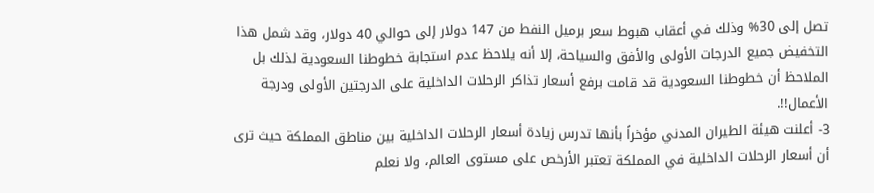تصل إلى 30% وذلك في أعقاب هبوط سعر برميل النفط من 147 دولار إلى حوالي 40 دولار، وقد شمل هذا التخفيض جميع الدرجات الأولى والأفق والسياحة، إلا أنه يلاحظ عدم استجابة خطوطنا السعودية لذلك بل الملاحظ أن خطوطنا السعودية قد قامت برفع أسعار تذاكر الرحلات الداخلية على الدرجتين الأولى ودرجة الأعمال!!.
3- أعلنت هيئة الطيران المدني مؤخراً بأنها تدرس زيادة أسعار الرحلات الداخلية بين مناطق المملكة حيث ترى أن أسعار الرحلات الداخلية في المملكة تعتبر الأرخص على مستوى العالم، ولا نعلم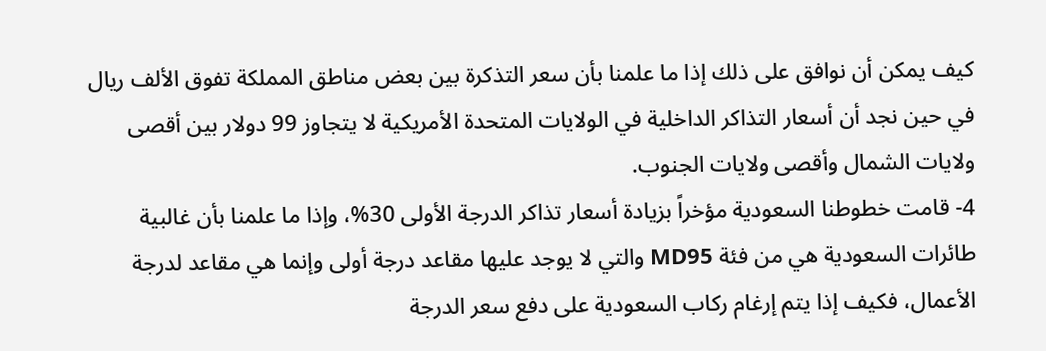كيف يمكن أن نوافق على ذلك إذا ما علمنا بأن سعر التذكرة بين بعض مناطق المملكة تفوق الألف ريال في حين نجد أن أسعار التذاكر الداخلية في الولايات المتحدة الأمريكية لا يتجاوز 99 دولار بين أقصى ولايات الشمال وأقصى ولايات الجنوب.
4- قامت خطوطنا السعودية مؤخراً بزيادة أسعار تذاكر الدرجة الأولى 30%، وإذا ما علمنا بأن غالبية طائرات السعودية هي من فئة MD95 والتي لا يوجد عليها مقاعد درجة أولى وإنما هي مقاعد لدرجة الأعمال، فكيف إذا يتم إرغام ركاب السعودية على دفع سعر الدرجة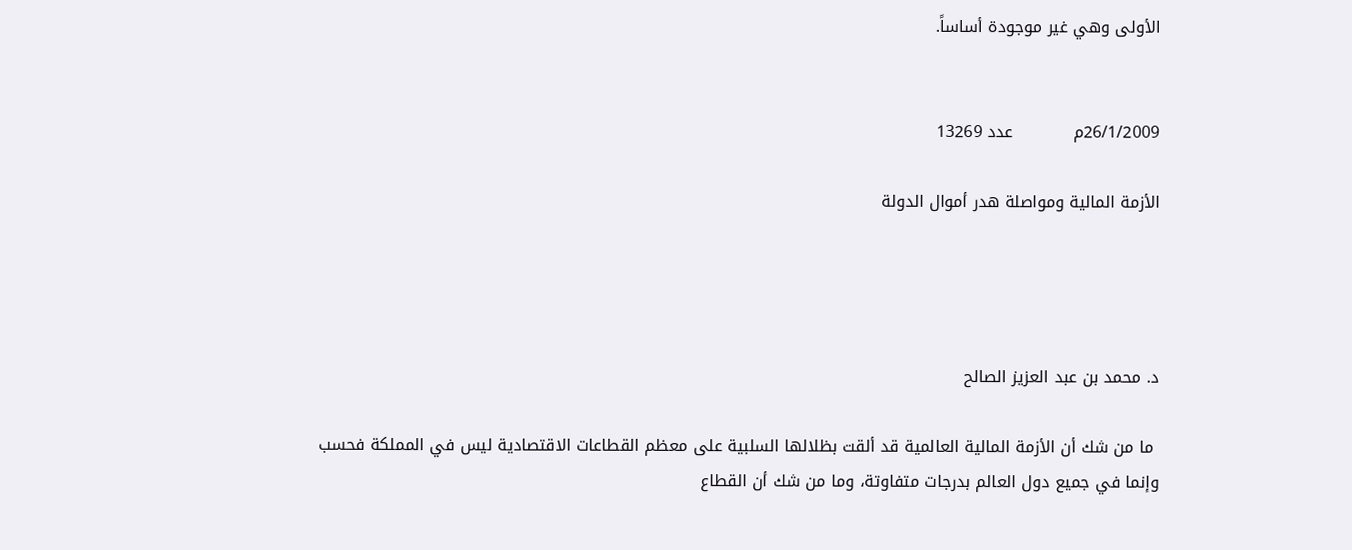الأولى وهي غير موجودة أساساً.


26/1/2009م           عدد 13269

الأزمة المالية ومواصلة هدر أموال الدولة




د. محمد بن عبد العزيز الصالح

 ما من شك أن الأزمة المالية العالمية قد ألقت بظلالها السلبية على معظم القطاعات الاقتصادية ليس في المملكة فحسب وإنما في جميع دول العالم بدرجات متفاوتة، وما من شك أن القطاع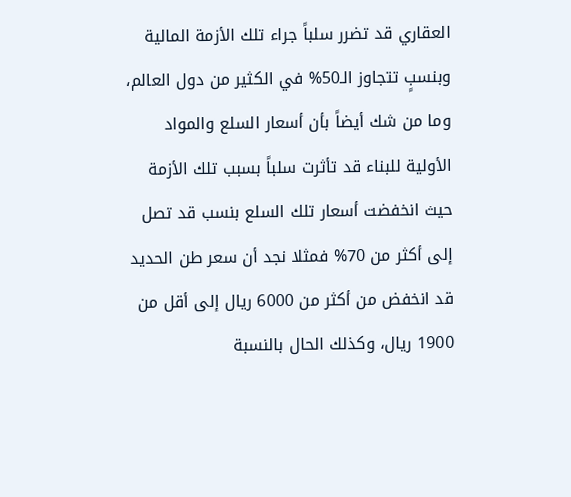العقاري قد تضرر سلباً جراء تلك الأزمة المالية وبنسبٍ تتجاوز الـ50% في الكثير من دول العالم، وما من شك أيضاً بأن أسعار السلع والمواد الأولية للبناء قد تأثرت سلباً بسبب تلك الأزمة حيث انخفضت أسعار تلك السلع بنسب قد تصل إلى أكثر من 70% فمثلا نجد أن سعر طن الحديد قد انخفض من أكثر من 6000 ريال إلى أقل من 1900 ريال، وكذلك الحال بالنسبة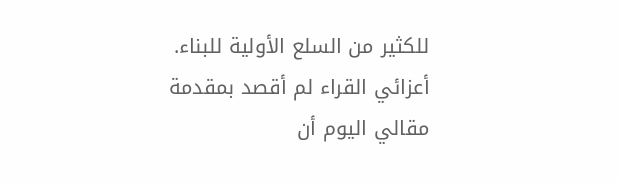للكثير من السلع الأولية للبناء.
أعزائي القراء لم أقصد بمقدمة مقالي اليوم أن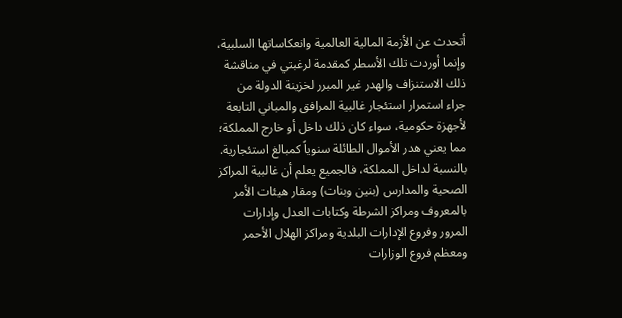أتحدث عن الأزمة المالية العالمية وانعكاساتها السلبية، وإنما أوردت تلك الأسطر كمقدمة لرغبتي في مناقشة ذلك الاستنزاف والهدر غير المبرر لخزينة الدولة من جراء استمرار استئجار غالبية المرافق والمباني التابعة لأجهزة حكومية، سواء كان ذلك داخل أو خارج المملكة؛ مما يعني هدر الأموال الطائلة سنوياً كمبالغ استئجارية.
بالنسبة لداخل المملكة، فالجميع يعلم أن غالبية المراكز الصحية والمدارس (بنين وبنات) ومقار هيئات الأمر بالمعروف ومراكز الشرطة وكتابات العدل وإدارات المرور وفروع الإدارات البلدية ومراكز الهلال الأحمر ومعظم فروع الوزارات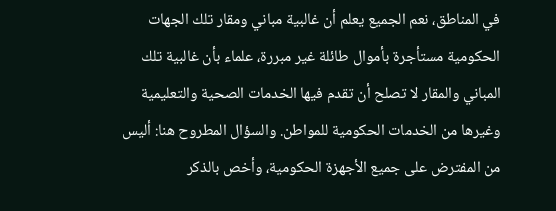في المناطق، نعم الجميع يعلم أن غالبية مباني ومقار تلك الجهات الحكومية مستأجرة بأموال طائلة غير مبررة، علماء بأن غالبية تلك المباني والمقار لا تصلح أن تقدم فيها الخدمات الصحية والتعليمية وغيرها من الخدمات الحكومية للمواطن. والسؤال المطروح هنا: أليس من المفترض على جميع الأجهزة الحكومية، وأخص بالذكر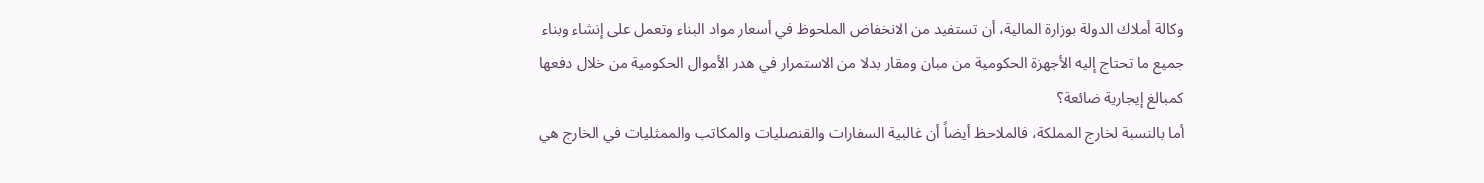وكالة أملاك الدولة بوزارة المالية، أن تستفيد من الانخفاض الملحوظ في أسعار مواد البناء وتعمل على إنشاء وبناء جميع ما تحتاج إليه الأجهزة الحكومية من مبان ومقار بدلا من الاستمرار في هدر الأموال الحكومية من خلال دفعها كمبالغ إيجارية ضائعة؟
أما بالنسبة لخارج المملكة، فالملاحظ أيضاً أن غالبية السفارات والقنصليات والمكاتب والممثليات في الخارج هي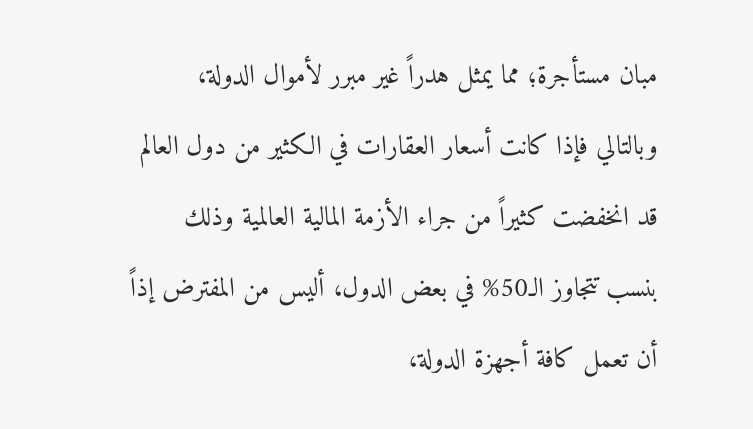مبان مستأجرة؛ مما يمثل هدراً غير مبرر لأموال الدولة، وبالتالي فإذا كانت أسعار العقارات في الكثير من دول العالم قد انخفضت كثيراً من جراء الأزمة المالية العالمية وذلك بنسب تتجاوز الـ50% في بعض الدول، أليس من المفترض إذاً أن تعمل كافة أجهزة الدولة،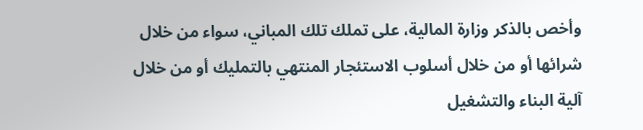وأخص بالذكر وزارة المالية، على تملك تلك المباني، سواء من خلال شرائها أو من خلال أسلوب الاستئجار المنتهي بالتمليك أو من خلال آلية البناء والتشغيل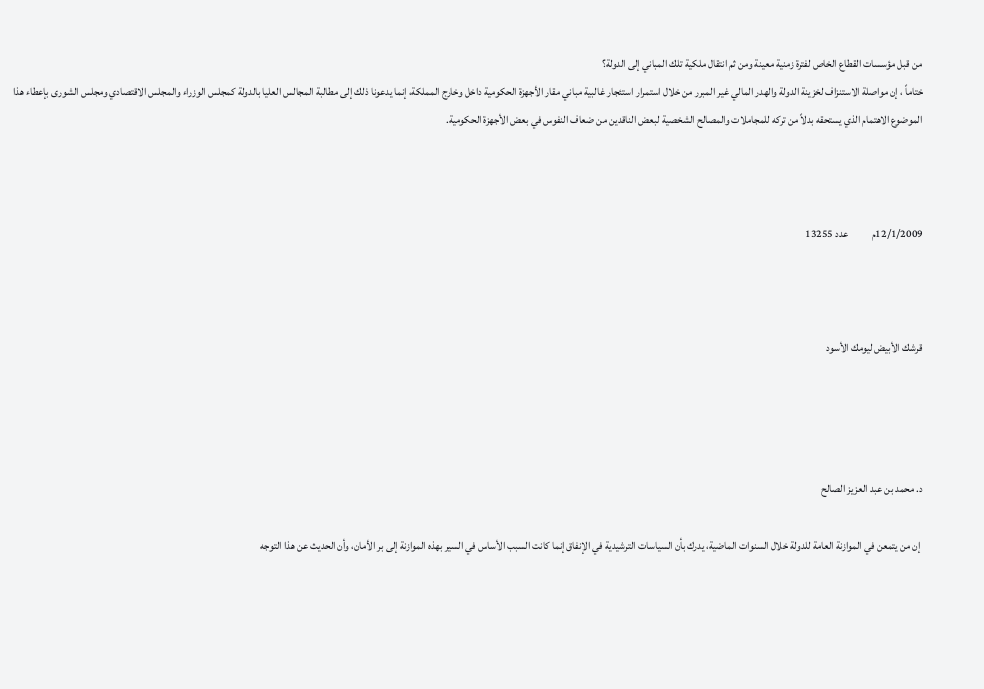من قبل مؤسسات القطاع الخاص لفترة زمنية معينة ومن ثم انتقال ملكية تلك المباني إلى الدولة؟
ختاماً ، إن مواصلة الاستنزاف لخزينة الدولة والهدر المالي غير المبرر من خلال استمرار استئجار غالبية مباني مقار الأجهزة الحكومية داخل وخارج المملكة، إنما يدعونا ذلك إلى مطالبة المجالس العليا بالدولة كمجلس الوزراء والمجلس الاقتصادي ومجلس الشورى بإعطاء هذا الموضوع الاهتمام الذي يستحقه بدلاً من تركه للمجاملات والمصالح الشخصية لبعض الناقدين من ضعاف النفوس في بعض الأجهزة الحكومية.



12/1/2009م           عدد 13255



قرشك الأبيض ليومك الأسود




د. محمد بن عبد العزيز الصالح

 إن من يتمعن في الموازنة العامة للدولة خلال السنوات الماضية، يدرك بأن السياسات الترشيدية في الإنفاق إنما كانت السبب الأساس في السير بهذه الموازنة إلى بر الأمان، وأن الحديث عن هذا التوجه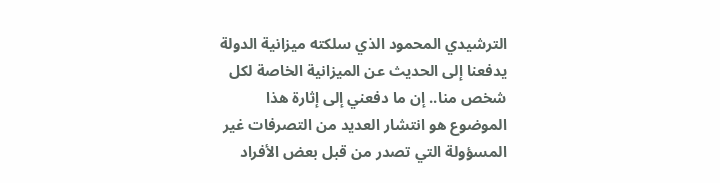الترشيدي المحمود الذي سلكته ميزانية الدولة يدفعنا إلى الحديث عن الميزانية الخاصة لكل شخص منا.. إن ما دفعني إلى إثارة هذا الموضوع هو انتشار العديد من التصرفات غير المسؤولة التي تصدر من قبل بعض الأفراد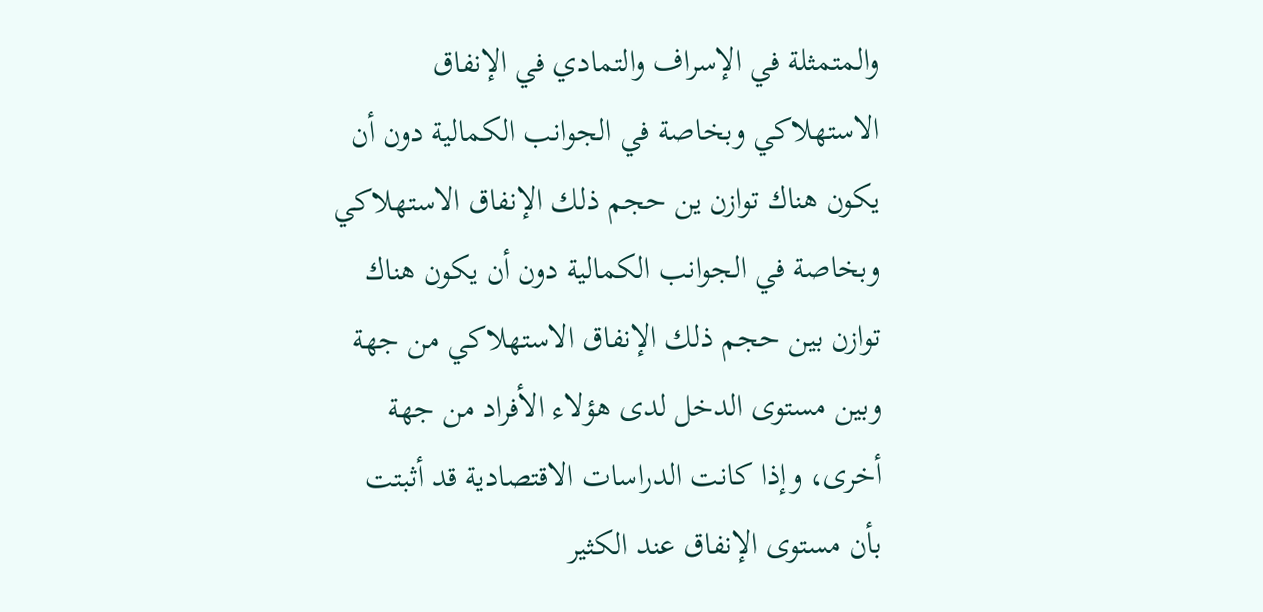والمتمثلة في الإسراف والتمادي في الإنفاق الاستهلاكي وبخاصة في الجوانب الكمالية دون أن يكون هناك توازن ين حجم ذلك الإنفاق الاستهلاكي وبخاصة في الجوانب الكمالية دون أن يكون هناك توازن بين حجم ذلك الإنفاق الاستهلاكي من جهة وبين مستوى الدخل لدى هؤلاء الأفراد من جهة أخرى، وإذا كانت الدراسات الاقتصادية قد أثبتت بأن مستوى الإنفاق عند الكثير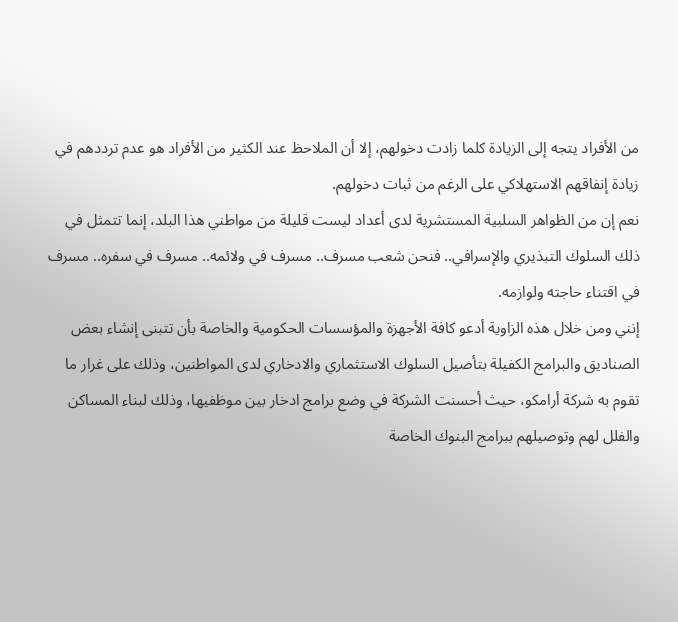من الأفراد يتجه إلى الزيادة كلما زادت دخولهم، إلا أن الملاحظ عند الكثير من الأفراد هو عدم ترددهم في زيادة إنفاقهم الاستهلاكي على الرغم من ثبات دخولهم.
نعم إن من الظواهر السلبية المستشرية لدى أعداد ليست قليلة من مواطني هذا البلد، إنما تتمثل في ذلك السلوك التبذيري والإسرافي.. فنحن شعب مسرف.. مسرف في ولائمه.. مسرف في سفره.. مسرف في اقتناء حاجته ولوازمه.
إنني ومن خلال هذه الزاوية أدعو كافة الأجهزة والمؤسسات الحكومية والخاصة بأن تتبنى إنشاء بعض الصناديق والبرامج الكفيلة بتأصيل السلوك الاستثماري والادخاري لدى المواطنين، وذلك على غرار ما تقوم به شركة أرامكو، حيث أحسنت الشركة في وضع برامج ادخار بين موظفيها، وذلك لبناء المساكن والفلل لهم وتوصيلهم ببرامج البنوك الخاصة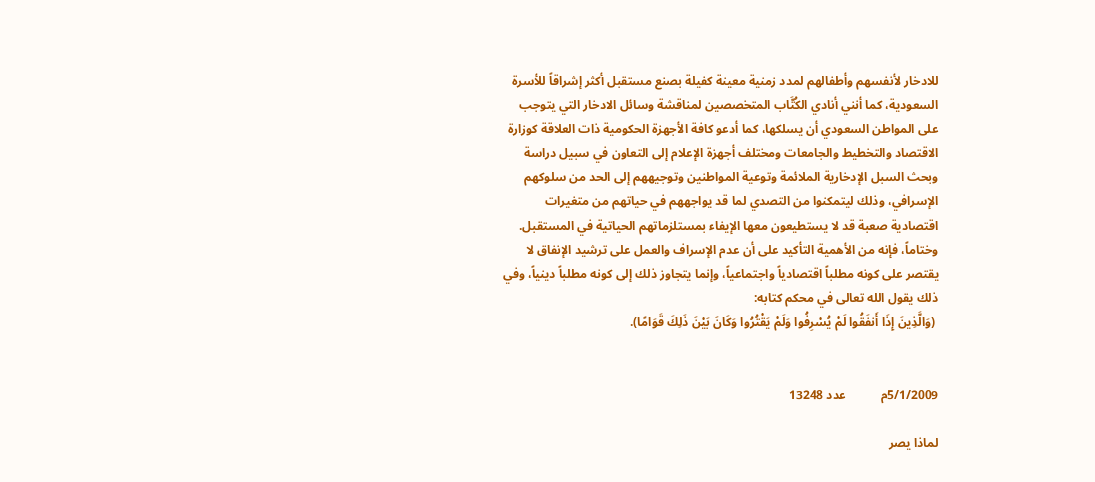للادخار لأنفسهم وأطفالهم لمدد زمنية معينة كفيلة بصنع مستقبل أكثر إشراقاً للأسرة السعودية، كما أنني أنادي الكُتَّاب المتخصصين لمناقشة وسائل الادخار التي يتوجب على المواطن السعودي أن يسلكها، كما أدعو كافة الأجهزة الحكومية ذات العلاقة كوزارة الاقتصاد والتخطيط والجامعات ومختلف أجهزة الإعلام إلى التعاون في سبيل دراسة وبحث السبل الإدخارية الملائمة وتوعية المواطنين وتوجيههم إلى الحد من سلوكهم الإسرافي، وذلك ليتمكنوا من التصدي لما قد يواجههم في حياتهم من متغيرات اقتصادية صعبة قد لا يستطيعون معها الإيفاء بمستلزماتهم الحياتية في المستقبل.
وختاماً، فإنه من الأهمية التأكيد على أن عدم الإسراف والعمل على ترشيد الإنفاق لا يقتصر على كونه مطلباً اقتصادياً واجتماعياً، وإنما يتجاوز ذلك إلى كونه مطلباً دينياً، وفي ذلك يقول الله تعالى في محكم كتابه:
 (وَالَّذِينَ إِذَا أَنفَقُوا لَمْ يُسْرِفُوا وَلَمْ يَقْتُرُوا وَكَانَ بَيْنَ ذَلِكَ قَوَامًا).


5/1/2009م           عدد 13248

لماذا يصر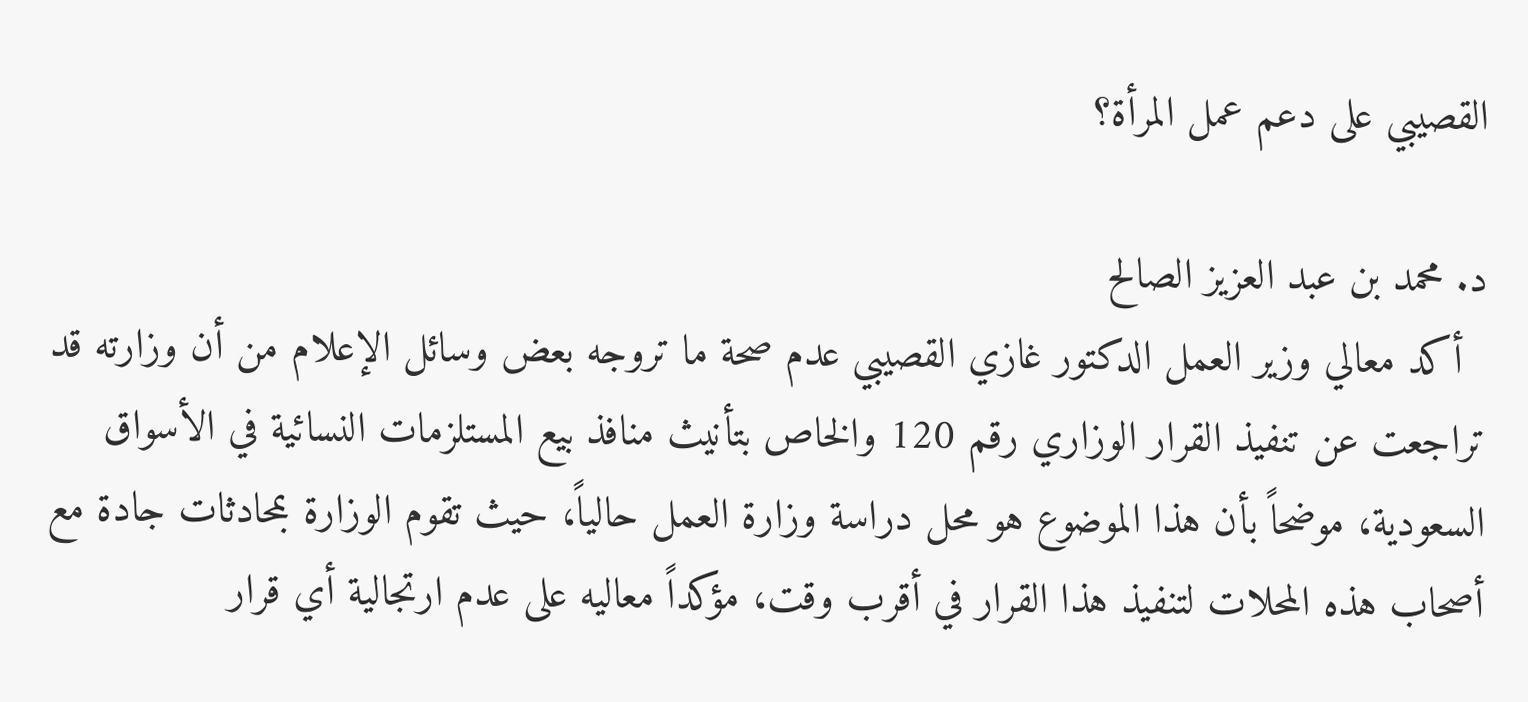القصيبي على دعم عمل المرأة؟

د. محمد بن عبد العزيز الصالح
  أكد معالي وزير العمل الدكتور غازي القصيبي عدم صحة ما تروجه بعض وسائل الإعلام من أن وزارته قد تراجعت عن تنفيذ القرار الوزاري رقم 120 والخاص بتأنيث منافذ بيع المستلزمات النسائية في الأسواق السعودية، موضحاً بأن هذا الموضوع هو محل دراسة وزارة العمل حالياً، حيث تقوم الوزارة بمحادثات جادة مع أصحاب هذه المحلات لتنفيذ هذا القرار في أقرب وقت، مؤكداً معاليه على عدم ارتجالية أي قرار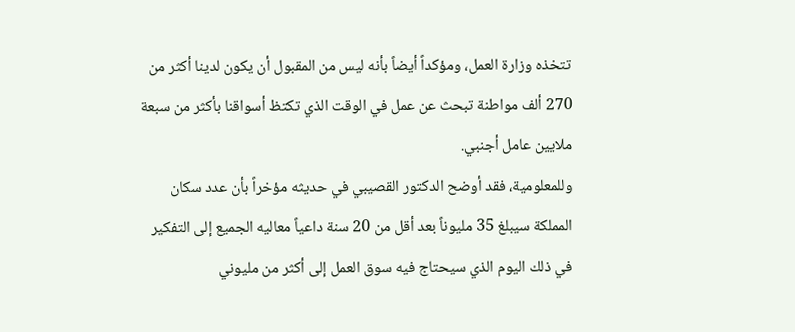تتخذه وزارة العمل، ومؤكداً أيضاً بأنه ليس من المقبول أن يكون لدينا أكثر من 270 ألف مواطنة تبحث عن عمل في الوقت الذي تكتظ أسواقنا بأكثر من سبعة ملايين عامل أجنبي.
وللمعلومية، فقد أوضح الدكتور القصيبي في حديثه مؤخراً بأن عدد سكان المملكة سيبلغ 35 مليوناً بعد أقل من 20 سنة داعياً معاليه الجميع إلى التفكير في ذلك اليوم الذي سيحتاج فيه سوق العمل إلى أكثر من مليوني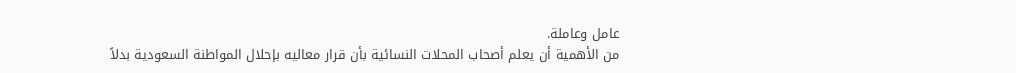عامل وعاملة.
من الأهمية أن يعلم أصحاب المحلات النسائية بأن قرار معاليه بإحلال المواطنة السعودية بدلاً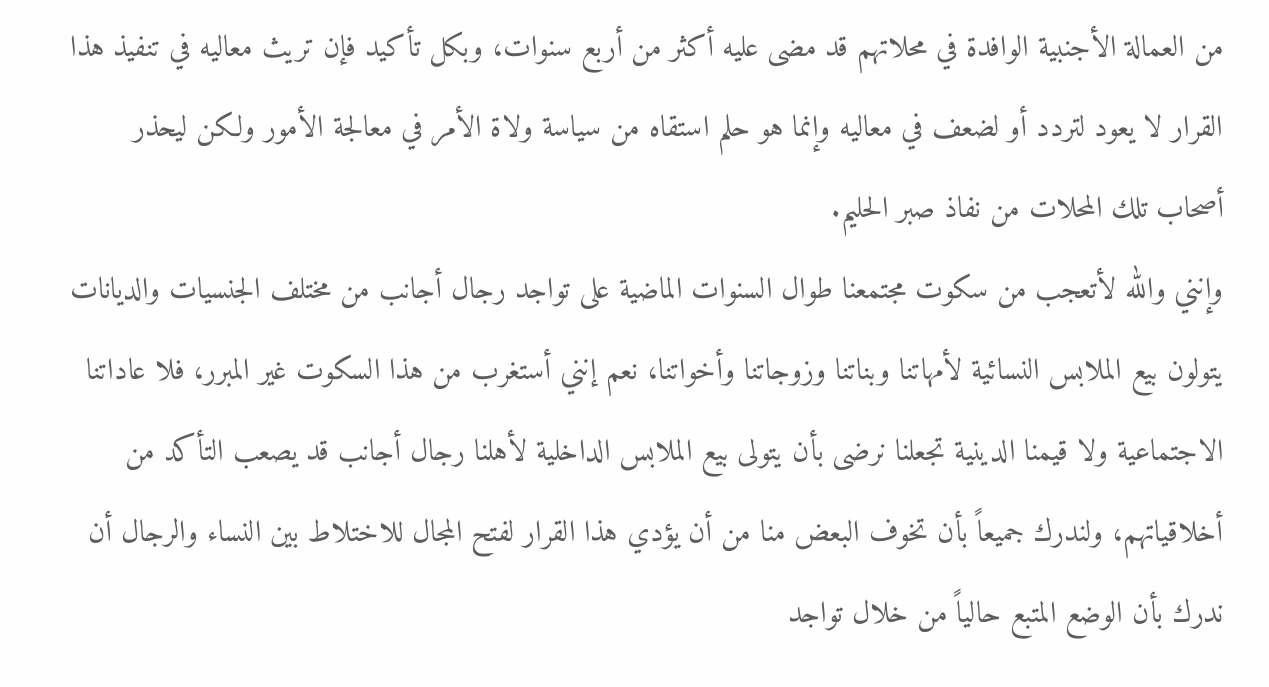من العمالة الأجنبية الوافدة في محلاتهم قد مضى عليه أكثر من أربع سنوات، وبكل تأكيد فإن تريث معاليه في تنفيذ هذا القرار لا يعود لتردد أو لضعف في معاليه وإنما هو حلم استقاه من سياسة ولاة الأمر في معالجة الأمور ولكن ليحذر أصحاب تلك المحلات من نفاذ صبر الحليم.
وإنني والله لأتعجب من سكوت مجتمعنا طوال السنوات الماضية على تواجد رجال أجانب من مختلف الجنسيات والديانات يتولون بيع الملابس النسائية لأمهاتنا وبناتنا وزوجاتنا وأخواتنا، نعم إنني أستغرب من هذا السكوت غير المبرر، فلا عاداتنا الاجتماعية ولا قيمنا الدينية تجعلنا نرضى بأن يتولى بيع الملابس الداخلية لأهلنا رجال أجانب قد يصعب التأكد من أخلاقياتهم، ولندرك جميعاً بأن تخوف البعض منا من أن يؤدي هذا القرار لفتح المجال للاختلاط بين النساء والرجال أن ندرك بأن الوضع المتبع حالياً من خلال تواجد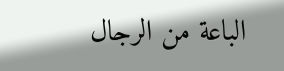الباعة من الرجال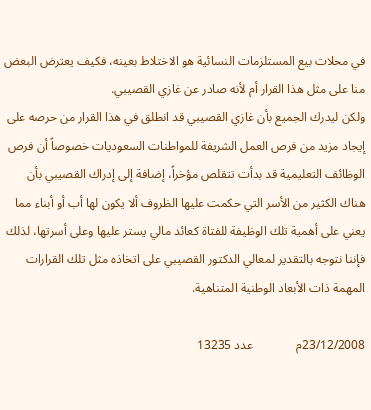في محلات بيع المستلزمات النسائية هو الاختلاط بعينه، فكيف يعترض البعض منا على مثل هذا القرار أم لأنه صادر عن غازي القصيبي.
ولكن ليدرك الجميع بأن غازي القصيبي قد انطلق في هذا القرار من حرصه على إيجاد مزيد من فرص العمل الشريفة للمواطنات السعوديات خصوصاً أن فرص الوظائف التعليمية قد بدأت تتقلص مؤخراً، إضافة إلى إدراك القصيبي بأن هناك الكثير من الأسر التي حكمت عليها الظروف ألا يكون لها أب أو أبناء مما يعني على أهمية تلك الوظيفة للفتاة كعائد مالي يستر عليها وعلى أسرتها، لذلك فإننا نتوجه بالتقدير لمعالي الدكتور القصيبي على اتخاذه مثل تلك القرارات المهمة ذات الأبعاد الوطنية المتناهية.

23/12/2008م              عدد 13235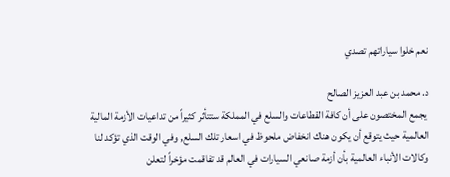نعم خلوا سياراتهم تصدي

د. محمد بن عبد العزيز الصالح
 يجمع المختصون على أن كافة القطاعات والسلع في المملكة ستتأثر كثيراً من تداعيات الأزمة المالية العالمية حيث يتوقع أن يكون هناك انخفاض ملحوظ في اسعار تلك السلع, وفي الوقت الذي تؤكد لنا وكالات الأنباء العالمية بأن أزمة صانعي السيارات في العالم قد تفاقمت مؤخراً لتعلن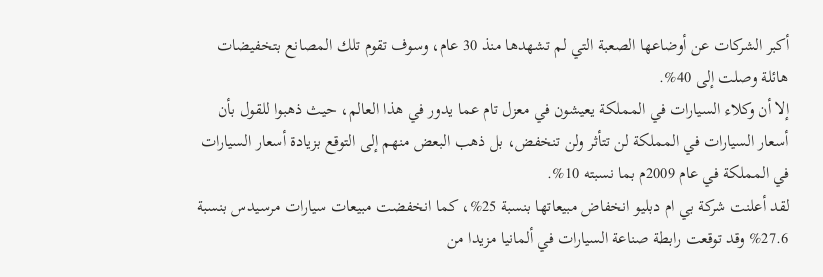أكبر الشركات عن أوضاعها الصعبة التي لم تشهدها منذ 30 عام، وسوف تقوم تلك المصانع بتخفيضات هائلة وصلت إلى 40%.
إلا أن وكلاء السيارات في المملكة يعيشون في معزل تام عما يدور في هذا العالم، حيث ذهبوا للقول بأن أسعار السيارات في المملكة لن تتأثر ولن تنخفض، بل ذهب البعض منهم إلى التوقع بزيادة أسعار السيارات في المملكة في عام 2009م بما نسبته 10%.
لقد أعلنت شركة بي ام دبليو انخفاض مبيعاتها بنسبة 25%، كما انخفضت مبيعات سيارات مرسيدس بنسبة 27.6% وقد توقعت رابطة صناعة السيارات في ألمانيا مزيدا من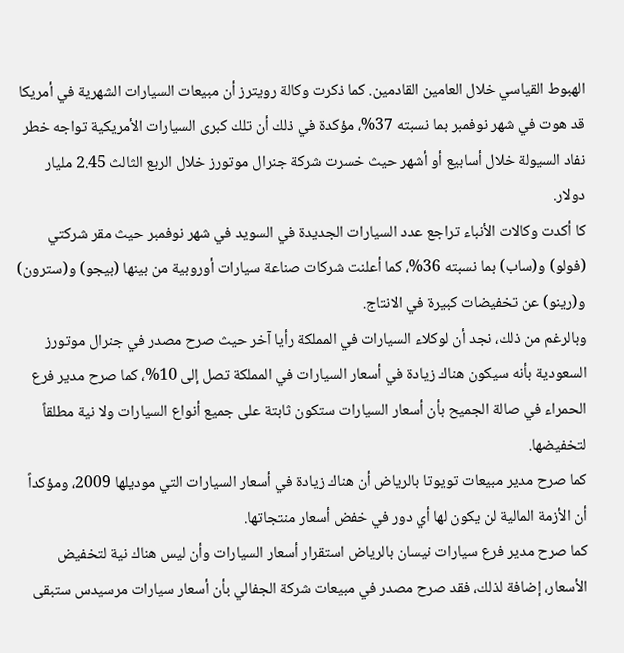الهبوط القياسي خلال العامين القادمين. كما ذكرت وكالة رويترز أن مبيعات السيارات الشهرية في أمريكا قد هوت في شهر نوفمبر بما نسبته 37%، مؤكدة في ذلك أن تلك كبرى السيارات الأمريكية تواجه خطر نفاد السيولة خلال أسابيع أو أشهر حيث خسرت شركة جنرال موتورز خلال الربع الثالث 2.45 مليار دولار.
كا أكدت وكالات الأنباء تراجع عدد السيارات الجديدة في السويد في شهر نوفمبر حيث مقر شركتي (فولو) و(ساب) بما نسبته 36%، كما أعلنت شركات صناعة سيارات أوروبية من بينها (بيجو) و(سترون) و(رينو) عن تخفيضات كبيرة في الانتاج.
وبالرغم من ذلك، نجد أن لوكلاء السيارات في المملكة رأيا آخر حيث صرح مصدر في جنرال موتورز السعودية بأنه سيكون هناك زيادة في أسعار السيارات في المملكة تصل إلى 10%، كما صرح مدير فرع الحمراء في صالة الجميح بأن أسعار السيارات ستكون ثابتة على جميع أنواع السيارات ولا نية مطلقاً لتخفيضها.
كما صرح مدير مبيعات تويوتا بالرياض أن هناك زيادة في أسعار السيارات التي موديلها 2009، ومؤكداً أن الأزمة المالية لن يكون لها أي دور في خفض أسعار منتجاتها.
كما صرح مدير فرع سيارات نيسان بالرياض استقرار أسعار السيارات وأن ليس هناك نية لتخفيض الأسعار، إضافة لذلك، فقد صرح مصدر في مبيعات شركة الجفالي بأن أسعار سيارات مرسيدس ستبقى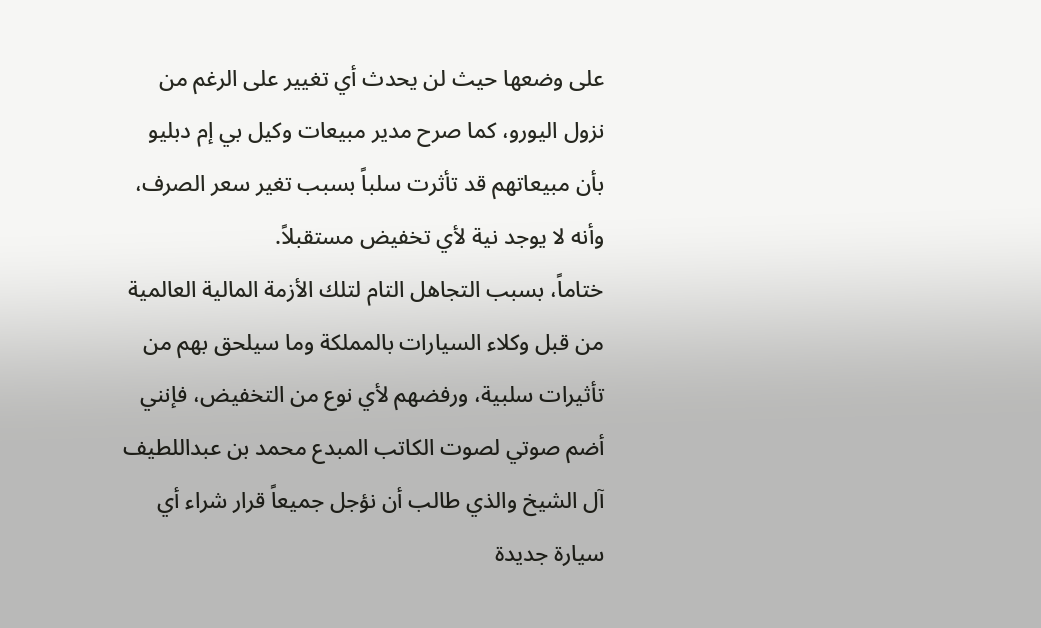على وضعها حيث لن يحدث أي تغيير على الرغم من نزول اليورو، كما صرح مدير مبيعات وكيل بي إم دبليو بأن مبيعاتهم قد تأثرت سلباً بسبب تغير سعر الصرف، وأنه لا يوجد نية لأي تخفيض مستقبلاً.
ختاماً، بسبب التجاهل التام لتلك الأزمة المالية العالمية من قبل وكلاء السيارات بالمملكة وما سيلحق بهم من تأثيرات سلبية، ورفضهم لأي نوع من التخفيض، فإنني أضم صوتي لصوت الكاتب المبدع محمد بن عبداللطيف آل الشيخ والذي طالب أن نؤجل جميعاً قرار شراء أي سيارة جديدة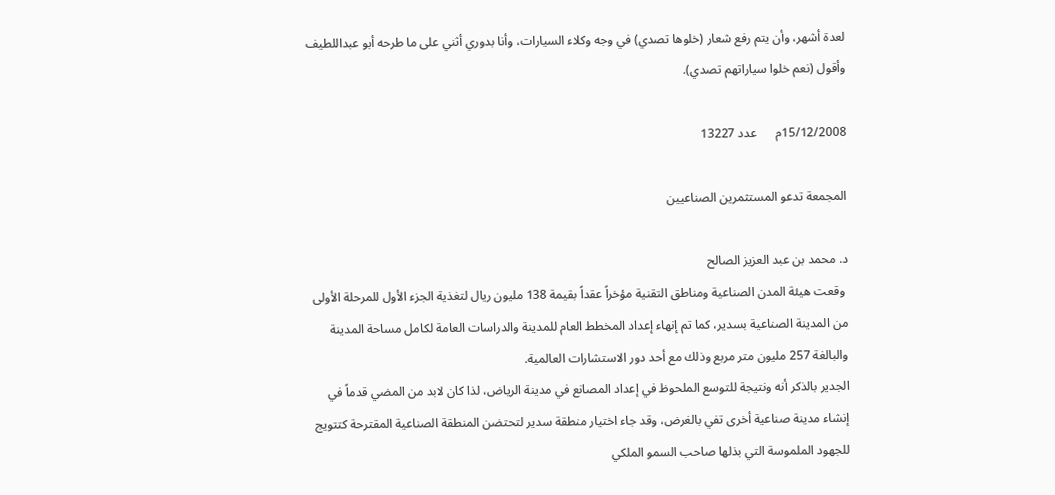لعدة أشهر، وأن يتم رفع شعار (خلوها تصدي) في وجه وكلاء السيارات، وأنا بدوري أثني على ما طرحه أبو عبداللطيف وأقول (نعم خلوا سياراتهم تصدي).

15/12/2008م      عدد 13227

المجمعة تدعو المستثمرين الصناعيين

د. محمد بن عبد العزيز الصالح
 وقعت هيئة المدن الصناعية ومناطق التقنية مؤخراً عقداً بقيمة 138 مليون ريال لتغذية الجزء الأول للمرحلة الأولى من المدينة الصناعية بسدير، كما تم إنهاء إعداد المخطط العام للمدينة والدراسات العامة لكامل مساحة المدينة والبالغة 257 مليون متر مربع وذلك مع أحد دور الاستشارات العالمية.
الجدير بالذكر أنه ونتيجة للتوسع الملحوظ في إعداد المصانع في مدينة الرياض، لذا كان لابد من المضي قدماً في إنشاء مدينة صناعية أخرى تفي بالغرض، وقد جاء اختيار منطقة سدير لتحتضن المنطقة الصناعية المقترحة كتتويج للجهود الملموسة التي بذلها صاحب السمو الملكي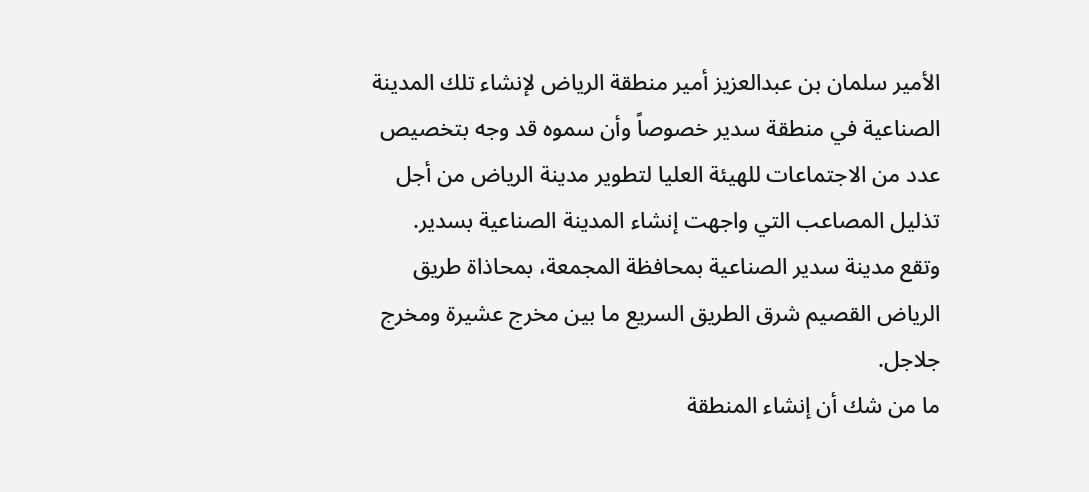الأمير سلمان بن عبدالعزيز أمير منطقة الرياض لإنشاء تلك المدينة الصناعية في منطقة سدير خصوصاً وأن سموه قد وجه بتخصيص عدد من الاجتماعات للهيئة العليا لتطوير مدينة الرياض من أجل تذليل المصاعب التي واجهت إنشاء المدينة الصناعية بسدير.
وتقع مدينة سدير الصناعية بمحافظة المجمعة، بمحاذاة طريق الرياض القصيم شرق الطريق السريع ما بين مخرج عشيرة ومخرج جلاجل.
ما من شك أن إنشاء المنطقة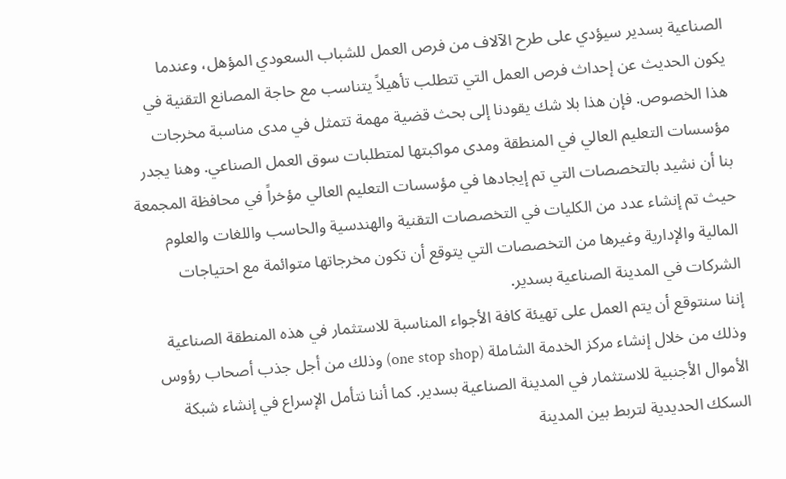الصناعية بسدير سيؤدي على طرح الآلاف من فرص العمل للشباب السعودي المؤهل، وعندما يكون الحديث عن إحداث فرص العمل التي تتطلب تأهيلاً يتناسب مع حاجة المصانع التقنية في هذا الخصوص. فإن هذا بلا شك يقودنا إلى بحث قضية مهمة تتمثل في مدى مناسبة مخرجات مؤسسات التعليم العالي في المنطقة ومدى مواكبتها لمتطلبات سوق العمل الصناعي. وهنا يجدر بنا أن نشيد بالتخصصات التي تم إيجادها في مؤسسات التعليم العالي مؤخراً في محافظة المجمعة حيث تم إنشاء عدد من الكليات في التخصصات التقنية والهندسية والحاسب واللغات والعلوم المالية والإدارية وغيرها من التخصصات التي يتوقع أن تكون مخرجاتها متوائمة مع احتياجات الشركات في المدينة الصناعية بسدير.
إننا سنتوقع أن يتم العمل على تهيئة كافة الأجواء المناسبة للاستثمار في هذه المنطقة الصناعية وذلك من خلال إنشاء مركز الخدمة الشاملة (one stop shop) وذلك من أجل جذب أصحاب رؤوس الأموال الأجنبية للاستثمار في المدينة الصناعية بسدير. كما أننا نتأمل الإسراع في إنشاء شبكة السكك الحديدية لتربط بين المدينة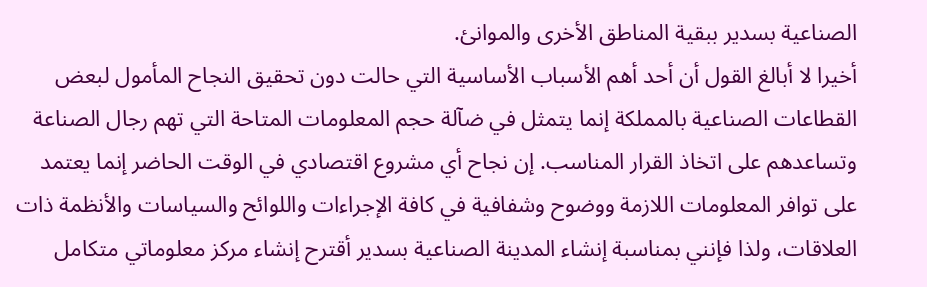الصناعية بسدير ببقية المناطق الأخرى والموانئ.
أخيرا لا أبالغ القول أن أحد أهم الأسباب الأساسية التي حالت دون تحقيق النجاح المأمول لبعض القطاعات الصناعية بالمملكة إنما يتمثل في ضآلة حجم المعلومات المتاحة التي تهم رجال الصناعة وتساعدهم على اتخاذ القرار المناسب. إن نجاح أي مشروع اقتصادي في الوقت الحاضر إنما يعتمد على توافر المعلومات اللازمة ووضوح وشفافية في كافة الإجراءات واللوائح والسياسات والأنظمة ذات العلاقات، ولذا فإنني بمناسبة إنشاء المدينة الصناعية بسدير أقترح إنشاء مركز معلوماتي متكامل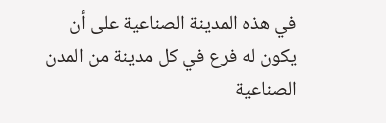في هذه المدينة الصناعية على أن يكون له فرع في كل مدينة من المدن الصناعية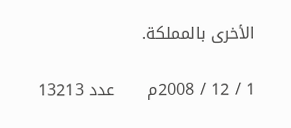الأخرى بالمملكة.

1 / 12 / 2008م      عدد 13213